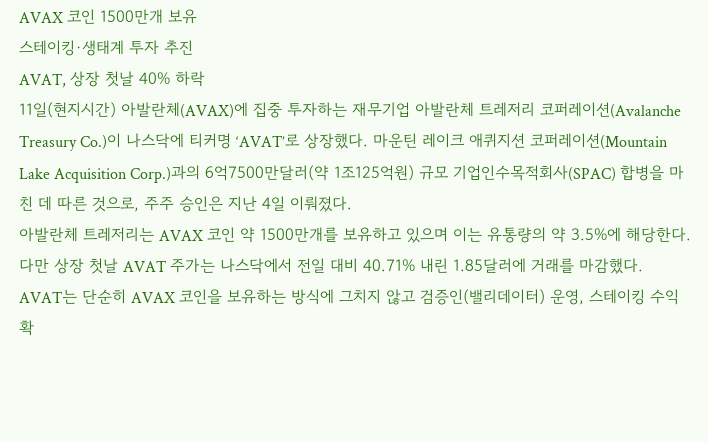AVAX 코인 1500만개 보유
스테이킹·생태계 투자 추진
AVAT, 상장 첫날 40% 하락
11일(현지시간) 아발란체(AVAX)에 집중 투자하는 재무기업 아발란체 트레저리 코퍼레이션(Avalanche Treasury Co.)이 나스닥에 티커명 ‘AVAT’로 상장했다. 마운틴 레이크 애퀴지션 코퍼레이션(Mountain Lake Acquisition Corp.)과의 6억7500만달러(약 1조125억원) 규모 기업인수목적회사(SPAC) 합병을 마친 데 따른 것으로, 주주 승인은 지난 4일 이뤄졌다.
아발란체 트레저리는 AVAX 코인 약 1500만개를 보유하고 있으며 이는 유통량의 약 3.5%에 해당한다.
다만 상장 첫날 AVAT 주가는 나스닥에서 전일 대비 40.71% 내린 1.85달러에 거래를 마감했다.
AVAT는 단순히 AVAX 코인을 보유하는 방식에 그치지 않고 검증인(밸리데이터) 운영, 스테이킹 수익 확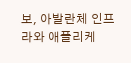보, 아발란체 인프라와 애플리케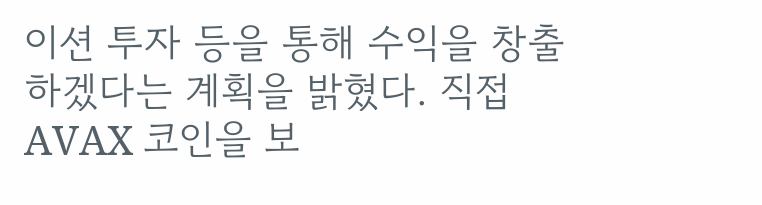이션 투자 등을 통해 수익을 창출하겠다는 계획을 밝혔다. 직접 AVAX 코인을 보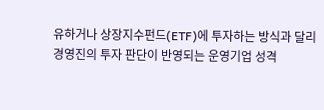유하거나 상장지수펀드(ETF)에 투자하는 방식과 달리 경영진의 투자 판단이 반영되는 운영기업 성격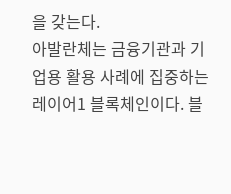을 갖는다.
아발란체는 금융기관과 기업용 활용 사례에 집중하는 레이어1 블록체인이다. 블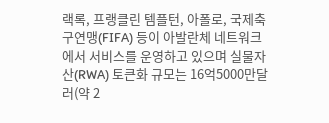랙록, 프랭클린 템플턴, 아폴로, 국제축구연맹(FIFA) 등이 아발란체 네트워크에서 서비스를 운영하고 있으며 실물자산(RWA) 토큰화 규모는 16억5000만달러(약 2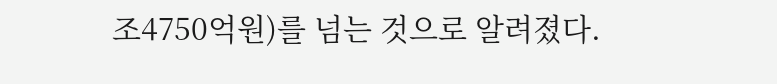조4750억원)를 넘는 것으로 알려졌다.